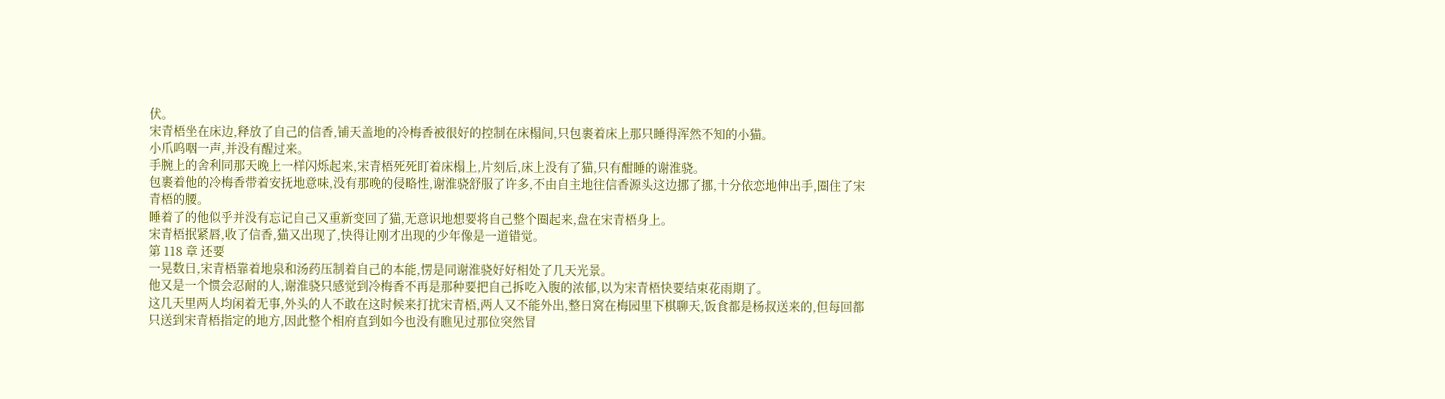伏。
宋青梧坐在床边,释放了自己的信香,铺天盖地的冷梅香被很好的控制在床榻间,只包裹着床上那只睡得浑然不知的小猫。
小爪呜咽一声,并没有醒过来。
手腕上的舍利同那天晚上一样闪烁起来,宋青梧死死盯着床榻上,片刻后,床上没有了猫,只有酣睡的谢淮骁。
包裹着他的冷梅香带着安抚地意味,没有那晚的侵略性,谢淮骁舒服了许多,不由自主地往信香源头这边挪了挪,十分依恋地伸出手,圈住了宋青梧的腰。
睡着了的他似乎并没有忘记自己又重新变回了猫,无意识地想要将自己整个圈起来,盘在宋青梧身上。
宋青梧抿紧唇,收了信香,猫又出现了,快得让刚才出现的少年像是一道错觉。
第 118 章 还要
一晃数日,宋青梧靠着地泉和汤药压制着自己的本能,愣是同谢淮骁好好相处了几天光景。
他又是一个惯会忍耐的人,谢淮骁只感觉到冷梅香不再是那种要把自己拆吃入腹的浓郁,以为宋青梧快要结束花雨期了。
这几天里两人均闲着无事,外头的人不敢在这时候来打扰宋青梧,两人又不能外出,整日窝在梅园里下棋聊天,饭食都是杨叔送来的,但每回都只送到宋青梧指定的地方,因此整个相府直到如今也没有瞧见过那位突然冒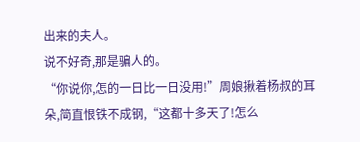出来的夫人。
说不好奇,那是骗人的。
“你说你,怎的一日比一日没用!”周娘揪着杨叔的耳朵,简直恨铁不成钢,“这都十多天了!怎么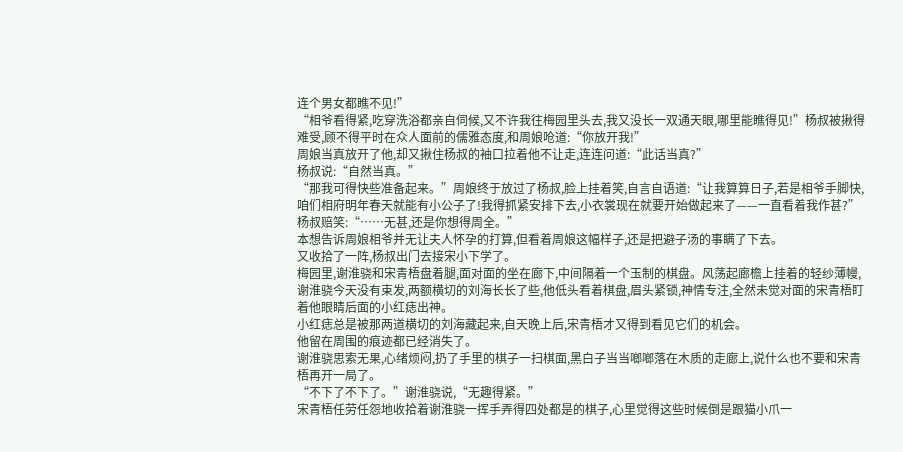连个男女都瞧不见!”
“相爷看得紧,吃穿洗浴都亲自伺候,又不许我往梅园里头去,我又没长一双通天眼,哪里能瞧得见!”杨叔被揪得难受,顾不得平时在众人面前的儒雅态度,和周娘呛道:“你放开我!”
周娘当真放开了他,却又揪住杨叔的袖口拉着他不让走,连连问道:“此话当真?”
杨叔说:“自然当真。”
“那我可得快些准备起来。”周娘终于放过了杨叔,脸上挂着笑,自言自语道:“让我算算日子,若是相爷手脚快,咱们相府明年春天就能有小公子了!我得抓紧安排下去,小衣裳现在就要开始做起来了——一直看着我作甚?”
杨叔赔笑:“……无甚,还是你想得周全。”
本想告诉周娘相爷并无让夫人怀孕的打算,但看着周娘这幅样子,还是把避子汤的事瞒了下去。
又收拾了一阵,杨叔出门去接宋小下学了。
梅园里,谢淮骁和宋青梧盘着腿,面对面的坐在廊下,中间隔着一个玉制的棋盘。风荡起廊檐上挂着的轻纱薄幔,谢淮骁今天没有束发,两额横切的刘海长长了些,他低头看着棋盘,眉头紧锁,神情专注,全然未觉对面的宋青梧盯着他眼睛后面的小红痣出神。
小红痣总是被那两道横切的刘海藏起来,自天晚上后,宋青梧才又得到看见它们的机会。
他留在周围的痕迹都已经消失了。
谢淮骁思索无果,心绪烦闷,扔了手里的棋子一扫棋面,黑白子当当啷啷落在木质的走廊上,说什么也不要和宋青梧再开一局了。
“不下了不下了。”谢淮骁说,“无趣得紧。”
宋青梧任劳任怨地收拾着谢淮骁一挥手弄得四处都是的棋子,心里觉得这些时候倒是跟猫小爪一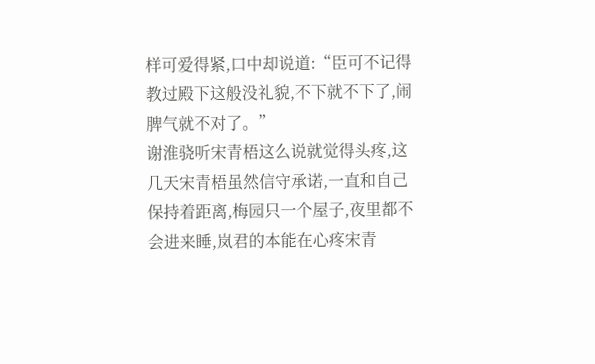样可爱得紧,口中却说道:“臣可不记得教过殿下这般没礼貌,不下就不下了,闹脾气就不对了。”
谢淮骁听宋青梧这么说就觉得头疼,这几天宋青梧虽然信守承诺,一直和自己保持着距离,梅园只一个屋子,夜里都不会进来睡,岚君的本能在心疼宋青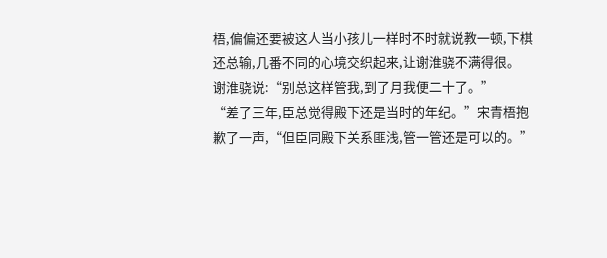梧,偏偏还要被这人当小孩儿一样时不时就说教一顿,下棋还总输,几番不同的心境交织起来,让谢淮骁不满得很。
谢淮骁说:“别总这样管我,到了月我便二十了。”
“差了三年,臣总觉得殿下还是当时的年纪。”宋青梧抱歉了一声,“但臣同殿下关系匪浅,管一管还是可以的。”